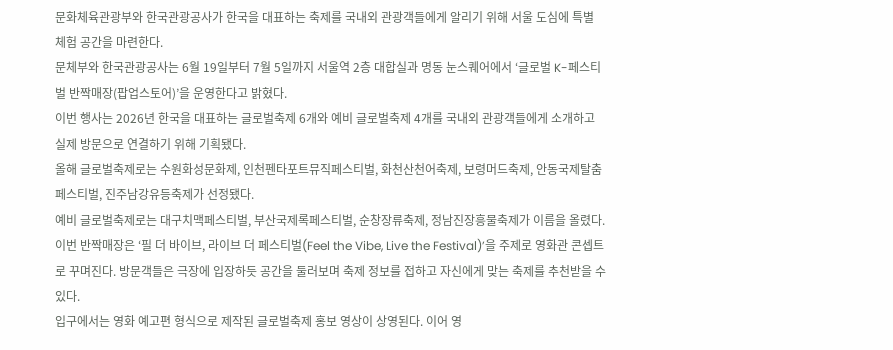문화체육관광부와 한국관광공사가 한국을 대표하는 축제를 국내외 관광객들에게 알리기 위해 서울 도심에 특별 체험 공간을 마련한다.
문체부와 한국관광공사는 6월 19일부터 7월 5일까지 서울역 2층 대합실과 명동 눈스퀘어에서 ‘글로벌 K-페스티벌 반짝매장(팝업스토어)’을 운영한다고 밝혔다.
이번 행사는 2026년 한국을 대표하는 글로벌축제 6개와 예비 글로벌축제 4개를 국내외 관광객들에게 소개하고 실제 방문으로 연결하기 위해 기획됐다.
올해 글로벌축제로는 수원화성문화제, 인천펜타포트뮤직페스티벌, 화천산천어축제, 보령머드축제, 안동국제탈춤페스티벌, 진주남강유등축제가 선정됐다.
예비 글로벌축제로는 대구치맥페스티벌, 부산국제록페스티벌, 순창장류축제, 정남진장흥물축제가 이름을 올렸다.
이번 반짝매장은 ‘필 더 바이브, 라이브 더 페스티벌(Feel the Vibe, Live the Festival)’을 주제로 영화관 콘셉트로 꾸며진다. 방문객들은 극장에 입장하듯 공간을 둘러보며 축제 정보를 접하고 자신에게 맞는 축제를 추천받을 수 있다.
입구에서는 영화 예고편 형식으로 제작된 글로벌축제 홍보 영상이 상영된다. 이어 영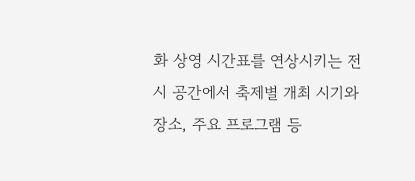화 상영 시간표를 연상시키는 전시 공간에서 축제별 개최 시기와 장소, 주요 프로그램 등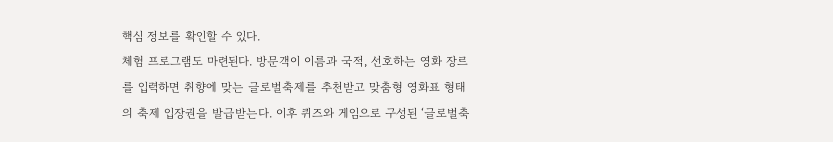핵심 정보를 확인할 수 있다.
체험 프로그램도 마련된다. 방문객이 이름과 국적, 선호하는 영화 장르를 입력하면 취향에 맞는 글로벌축제를 추천받고 맞춤형 영화표 형태의 축제 입장권을 발급받는다. 이후 퀴즈와 게임으로 구성된 ‘글로벌축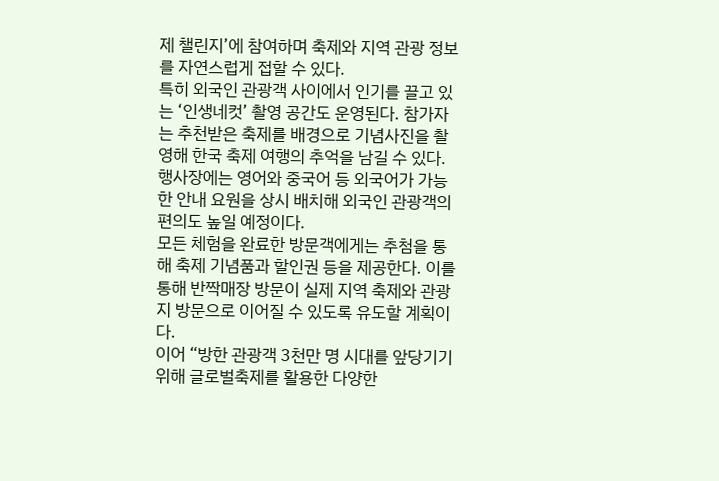제 챌린지’에 참여하며 축제와 지역 관광 정보를 자연스럽게 접할 수 있다.
특히 외국인 관광객 사이에서 인기를 끌고 있는 ‘인생네컷’ 촬영 공간도 운영된다. 참가자는 추천받은 축제를 배경으로 기념사진을 촬영해 한국 축제 여행의 추억을 남길 수 있다.
행사장에는 영어와 중국어 등 외국어가 가능한 안내 요원을 상시 배치해 외국인 관광객의 편의도 높일 예정이다.
모든 체험을 완료한 방문객에게는 추첨을 통해 축제 기념품과 할인권 등을 제공한다. 이를 통해 반짝매장 방문이 실제 지역 축제와 관광지 방문으로 이어질 수 있도록 유도할 계획이다.
이어 “방한 관광객 3천만 명 시대를 앞당기기 위해 글로벌축제를 활용한 다양한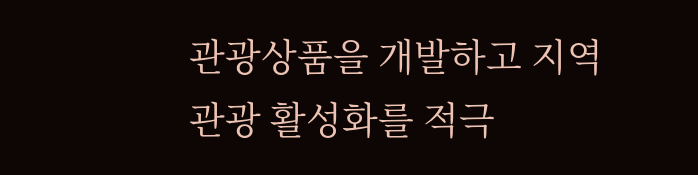관광상품을 개발하고 지역관광 활성화를 적극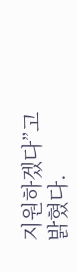지원하겠다”고 밝혔다.